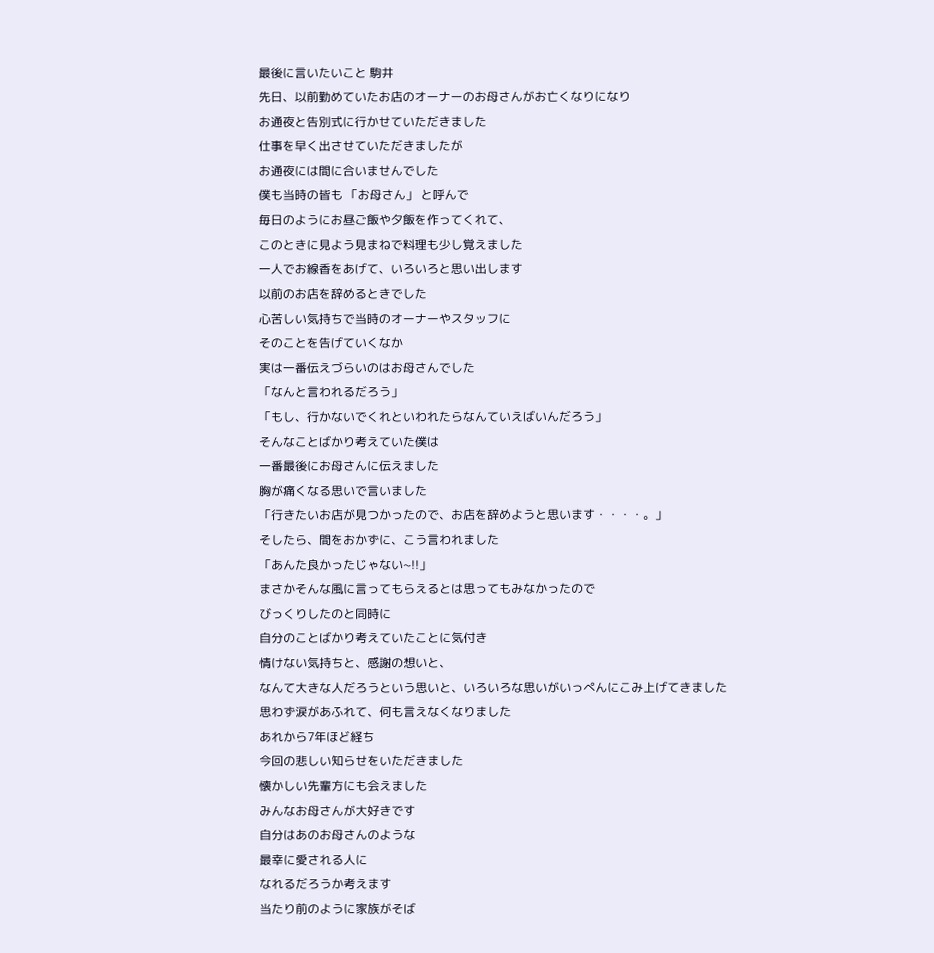最後に言いたいこと 駒井
先日、以前勤めていたお店のオーナーのお母さんがお亡くなりになり
お通夜と告別式に行かせていただきました
仕事を早く出させていただきましたが
お通夜には間に合いませんでした
僕も当時の皆も 「お母さん」 と呼んで
毎日のようにお昼ご飯や夕飯を作ってくれて、
このときに見よう見まねで料理も少し覚えました
一人でお線香をあげて、いろいろと思い出します
以前のお店を辞めるときでした
心苦しい気持ちで当時のオーナーやスタッフに
そのことを告げていくなか
実は一番伝えづらいのはお母さんでした
「なんと言われるだろう」
「もし、行かないでくれといわれたらなんていえばいんだろう」
そんなことばかり考えていた僕は
一番最後にお母さんに伝えました
胸が痛くなる思いで言いました
「行きたいお店が見つかったので、お店を辞めようと思います・・・・。」
そしたら、間をおかずに、こう言われました
「あんた良かったじゃない~!!」
まさかそんな風に言ってもらえるとは思ってもみなかったので
びっくりしたのと同時に
自分のことばかり考えていたことに気付き
情けない気持ちと、感謝の想いと、
なんて大きな人だろうという思いと、いろいろな思いがいっぺんにこみ上げてきました
思わず涙があふれて、何も言えなくなりました
あれから7年ほど経ち
今回の悲しい知らせをいただきました
懐かしい先輩方にも会えました
みんなお母さんが大好きです
自分はあのお母さんのような
最幸に愛される人に
なれるだろうか考えます
当たり前のように家族がそば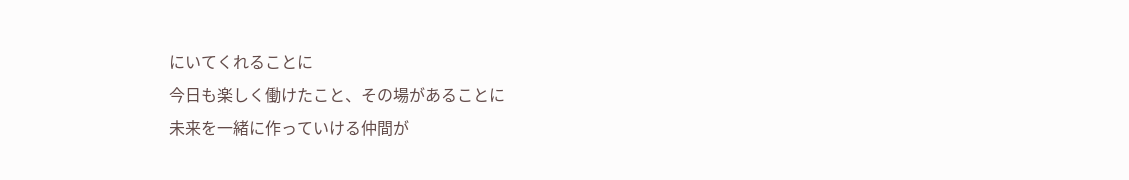にいてくれることに
今日も楽しく働けたこと、その場があることに
未来を一緒に作っていける仲間が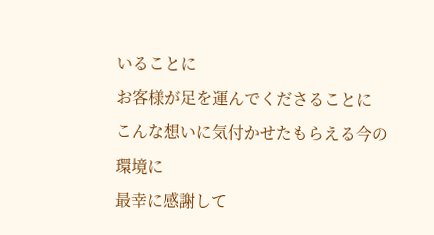いることに
お客様が足を運んでくださることに
こんな想いに気付かせたもらえる今の環境に
最幸に感謝して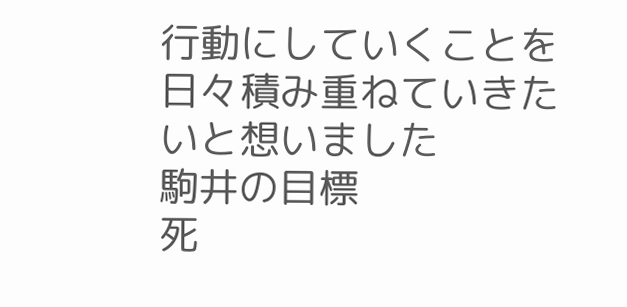行動にしていくことを日々積み重ねていきたいと想いました
駒井の目標
死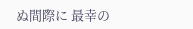ぬ間際に 最幸の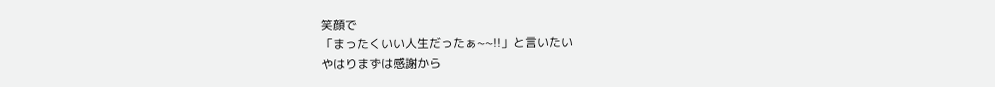笑顔で
「まったくいい人生だったぁ~~!!」と言いたい
やはりまずは感謝から